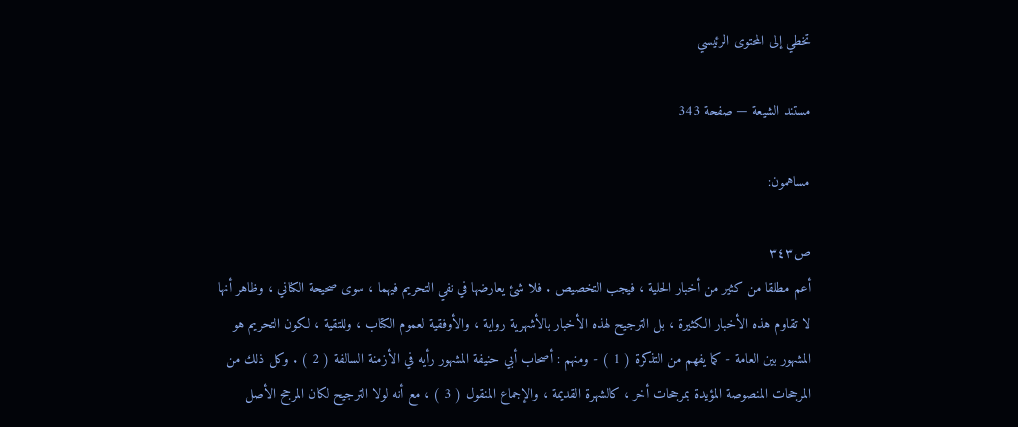تخطي إلى المحتوى الرئيسي

مستند الشيعة — صفحة 343

مساهمون:

ص٣٤٣
أعم مطلقا من كثير من أخبار الحلية ، فيجب التخصيص . فلا شئ يعارضها في نفي التحريم فيهما ، سوى صحيحة الكناني ، وظاهر أنها لا تقاوم هذه الأخبار الكثيرة ، بل الترجيح لهذه الأخبار بالأشهرية رواية ، والأوفقية لعموم الكتاب ، وللتقية ، لكون التحريم هو المشهور بين العامة - كما يفهم من التذكرة ( 1 ) - ومنهم : أصحاب أبي حنيفة المشهور رأيه في الأزمنة السالفة ( 2 ) . وكل ذلك من المرجحات المنصوصة المؤيدة بمرجحات أخر ، كالشهرة القديمة ، والإجماع المنقول ( 3 ) ، مع أنه لولا الترجيح لكان المرجح الأصل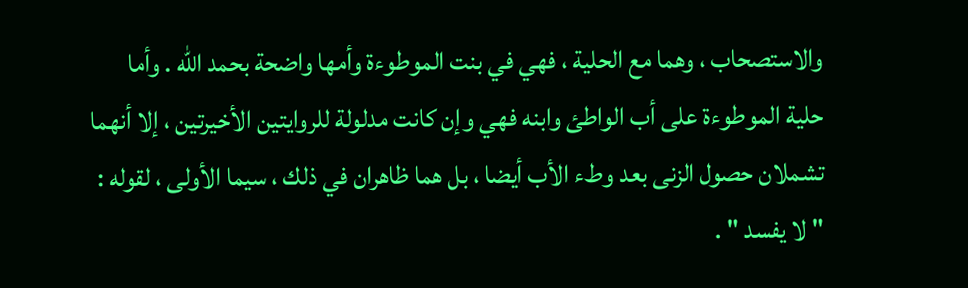والاستصحاب ، وهما مع الحلية ، فهي في بنت الموطوءة وأمها واضحة بحمد الله . وأما حلية الموطوءة على أب الواطئ وابنه فهي وإن كانت مدلولة للروايتين الأخيرتين ، إلا أنهما تشملان حصول الزنى بعد وطء الأب أيضا ، بل هما ظاهران في ذلك ، سيما الأولى ، لقوله : " لا يفسد " .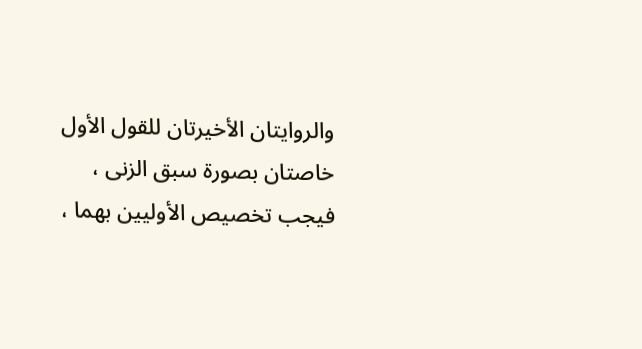والروايتان الأخيرتان للقول الأول خاصتان بصورة سبق الزنى ، فيجب تخصيص الأوليين بهما ،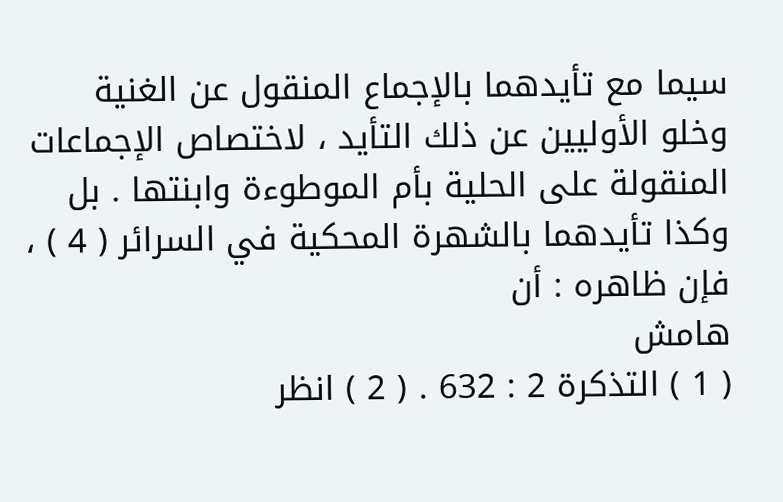سيما مع تأيدهما بالإجماع المنقول عن الغنية وخلو الأوليين عن ذلك التأيد ، لاختصاص الإجماعات المنقولة على الحلية بأم الموطوءة وابنتها . بل وكذا تأيدهما بالشهرة المحكية في السرائر ( 4 ) ، فإن ظاهره : أن
هامش
( 1 ) التذكرة 2 : 632 . ( 2 ) انظر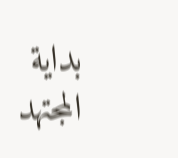بداية المجتهد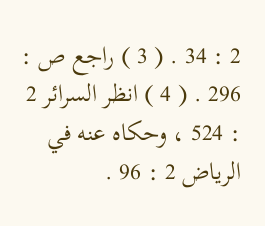2 : 34 . ( 3 ) راجع ص : 296 . ( 4 ) انظر السرائر 2 : 524 ، وحكاه عنه في الرياض 2 : 96 .